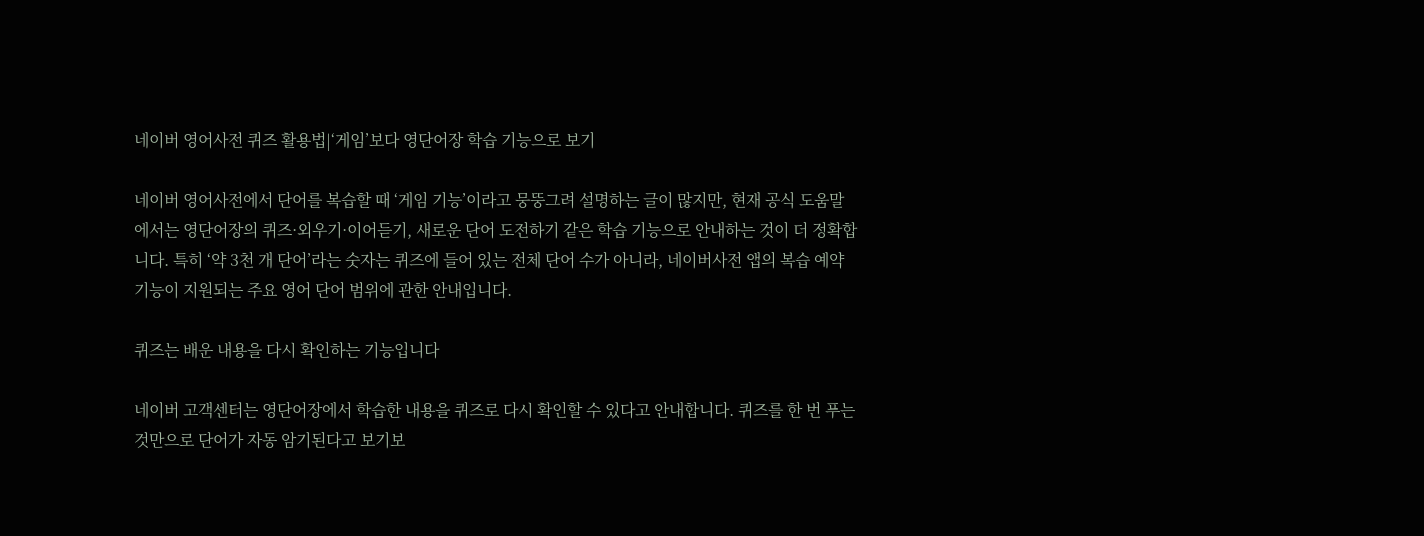네이버 영어사전 퀴즈 활용법|‘게임’보다 영단어장 학습 기능으로 보기

네이버 영어사전에서 단어를 복습할 때 ‘게임 기능’이라고 뭉뚱그려 설명하는 글이 많지만, 현재 공식 도움말에서는 영단어장의 퀴즈·외우기·이어듣기, 새로운 단어 도전하기 같은 학습 기능으로 안내하는 것이 더 정확합니다. 특히 ‘약 3천 개 단어’라는 숫자는 퀴즈에 들어 있는 전체 단어 수가 아니라, 네이버사전 앱의 복습 예약 기능이 지원되는 주요 영어 단어 범위에 관한 안내입니다.

퀴즈는 배운 내용을 다시 확인하는 기능입니다

네이버 고객센터는 영단어장에서 학습한 내용을 퀴즈로 다시 확인할 수 있다고 안내합니다. 퀴즈를 한 번 푸는 것만으로 단어가 자동 암기된다고 보기보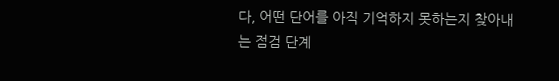다, 어떤 단어를 아직 기억하지 못하는지 찾아내는 점검 단계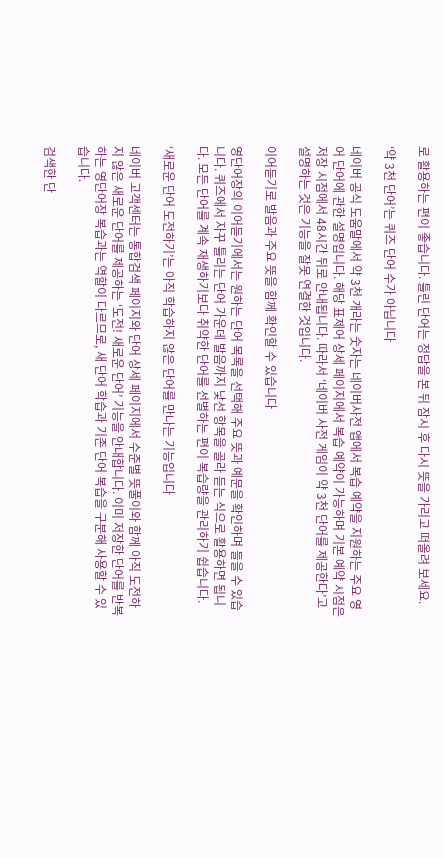로 활용하는 편이 좋습니다. 틀린 단어는 정답을 본 뒤 잠시 후 다시 뜻을 가리고 떠올려 보세요.

‘약 3천 단어’는 퀴즈 단어 수가 아닙니다

네이버 공식 도움말에서 약 3천 개라는 숫자는 네이버사전 앱에서 복습 예약을 지원하는 주요 영어 단어에 관한 설명입니다. 해당 표제어 상세 페이지에서 복습 예약이 가능하며 기본 예약 시점은 저장 시점에서 48시간 뒤로 안내됩니다. 따라서 ‘네이버 사전 게임이 약 3천 단어를 제공한다’고 설명하는 것은 기능을 잘못 연결한 것입니다.

이어듣기로 발음과 주요 뜻을 함께 확인할 수 있습니다

영단어장의 이어듣기에서는 원하는 단어 목록을 선택해 주요 뜻과 예문을 확인하며 들을 수 있습니다. 퀴즈에서 자꾸 틀리는 단어 가운데 발음까지 낯선 항목을 골라 듣는 식으로 활용하면 됩니다. 모든 단어를 계속 재생하기보다 취약한 단어를 선별하는 편이 복습량을 관리하기 쉽습니다.

‘새로운 단어 도전하기’는 아직 학습하지 않은 단어를 만나는 기능입니다

네이버 고객센터는 통합검색 페이지와 단어 상세 페이지에서 수준별 뜻풀이와 함께 아직 도전하지 않은 새로운 단어를 제공하는 ‘도전! 새로운 단어’ 기능을 안내합니다. 이미 저장한 단어를 반복하는 영단어장 복습과는 역할이 다르므로, 새 단어 학습과 기존 단어 복습을 구분해 사용할 수 있습니다.

검색한 단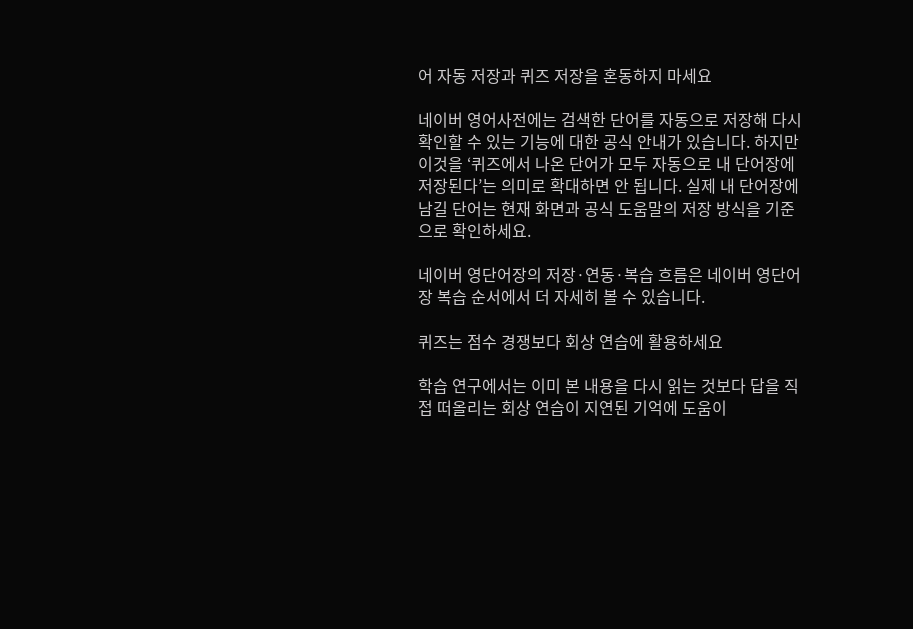어 자동 저장과 퀴즈 저장을 혼동하지 마세요

네이버 영어사전에는 검색한 단어를 자동으로 저장해 다시 확인할 수 있는 기능에 대한 공식 안내가 있습니다. 하지만 이것을 ‘퀴즈에서 나온 단어가 모두 자동으로 내 단어장에 저장된다’는 의미로 확대하면 안 됩니다. 실제 내 단어장에 남길 단어는 현재 화면과 공식 도움말의 저장 방식을 기준으로 확인하세요.

네이버 영단어장의 저장·연동·복습 흐름은 네이버 영단어장 복습 순서에서 더 자세히 볼 수 있습니다.

퀴즈는 점수 경쟁보다 회상 연습에 활용하세요

학습 연구에서는 이미 본 내용을 다시 읽는 것보다 답을 직접 떠올리는 회상 연습이 지연된 기억에 도움이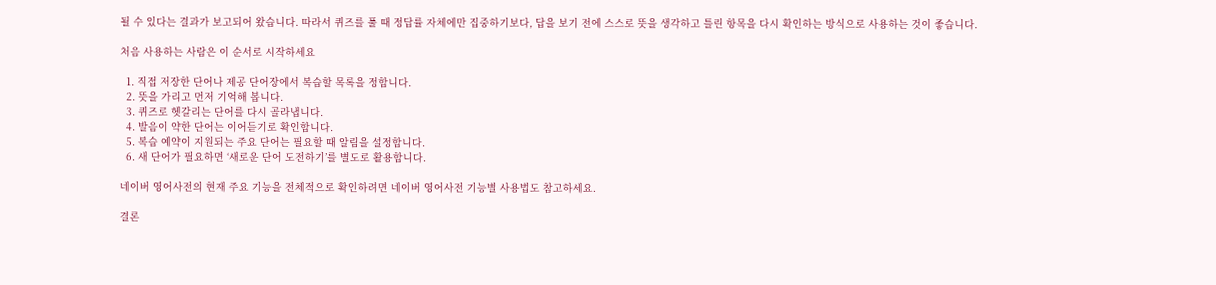될 수 있다는 결과가 보고되어 왔습니다. 따라서 퀴즈를 풀 때 정답률 자체에만 집중하기보다, 답을 보기 전에 스스로 뜻을 생각하고 틀린 항목을 다시 확인하는 방식으로 사용하는 것이 좋습니다.

처음 사용하는 사람은 이 순서로 시작하세요

  1. 직접 저장한 단어나 제공 단어장에서 복습할 목록을 정합니다.
  2. 뜻을 가리고 먼저 기억해 봅니다.
  3. 퀴즈로 헷갈리는 단어를 다시 골라냅니다.
  4. 발음이 약한 단어는 이어듣기로 확인합니다.
  5. 복습 예약이 지원되는 주요 단어는 필요할 때 알림을 설정합니다.
  6. 새 단어가 필요하면 ‘새로운 단어 도전하기’를 별도로 활용합니다.

네이버 영어사전의 현재 주요 기능을 전체적으로 확인하려면 네이버 영어사전 기능별 사용법도 참고하세요.

결론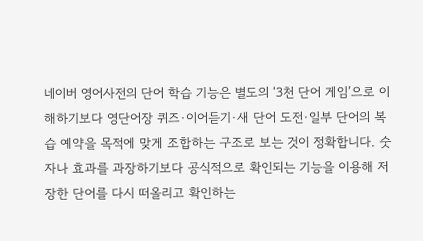네이버 영어사전의 단어 학습 기능은 별도의 ‘3천 단어 게임’으로 이해하기보다 영단어장 퀴즈·이어듣기·새 단어 도전·일부 단어의 복습 예약을 목적에 맞게 조합하는 구조로 보는 것이 정확합니다. 숫자나 효과를 과장하기보다 공식적으로 확인되는 기능을 이용해 저장한 단어를 다시 떠올리고 확인하는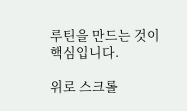루틴을 만드는 것이 핵심입니다.

위로 스크롤